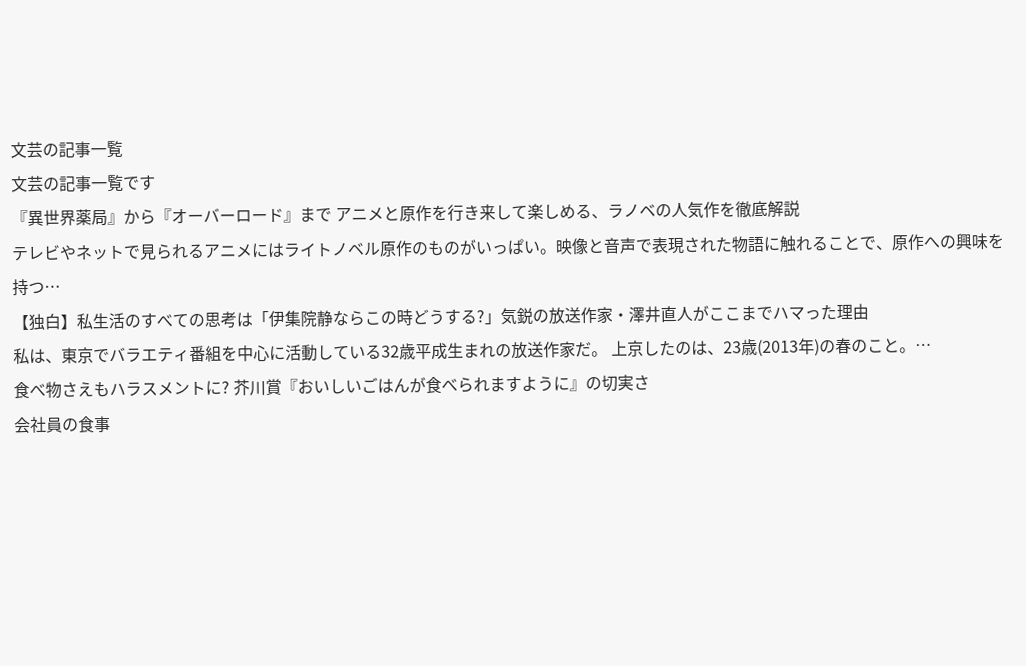文芸の記事一覧
文芸の記事一覧です
『異世界薬局』から『オーバーロード』まで アニメと原作を行き来して楽しめる、ラノベの人気作を徹底解説
テレビやネットで見られるアニメにはライトノベル原作のものがいっぱい。映像と音声で表現された物語に触れることで、原作への興味を持つ…
【独白】私生活のすべての思考は「伊集院静ならこの時どうする?」気鋭の放送作家・澤井直人がここまでハマった理由
私は、東京でバラエティ番組を中心に活動している32歳平成生まれの放送作家だ。 上京したのは、23歳(2013年)の春のこと。…
食べ物さえもハラスメントに? 芥川賞『おいしいごはんが食べられますように』の切実さ
会社員の食事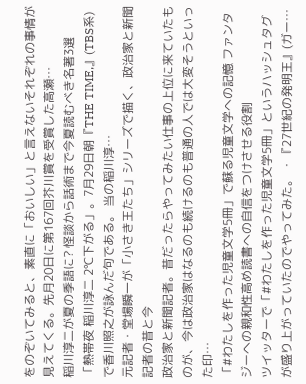をのぞいてみると、素直に「おいしい」と言えないそれぞれの事情が見えてくる。先月20日に第167回芥川賞を受賞した高瀬…
稲川淳二が夏の季語に? 怪談から話術まで今夏読むべき名著3選
「熱帯夜 稲川淳二 2℃下がる」。7月29日朝『THE TIME,』(TBS系)で香川照之が詠んだ句である。 当の稲川淳…
元記者・堂場瞬一が「小さき王たち」シリーズで描く、政治家と新聞記者の昔と今
政治家と新聞記者。昔だったらやってみたい仕事の上位に来ていたものが、今は政治家はなるのも続けるのも普通の人では大変そうといった印…
「#わたしを作った児童文学5冊」で蘇る児童文学への記憶 ファンタジーへの親和性高め読書への自信をつけさせる役割
ツイッターで「#わたしを作った児童文学5冊」というハッシュタグが盛り上がっていたのでやってみた。 ・『27世紀の発明王』(ガー…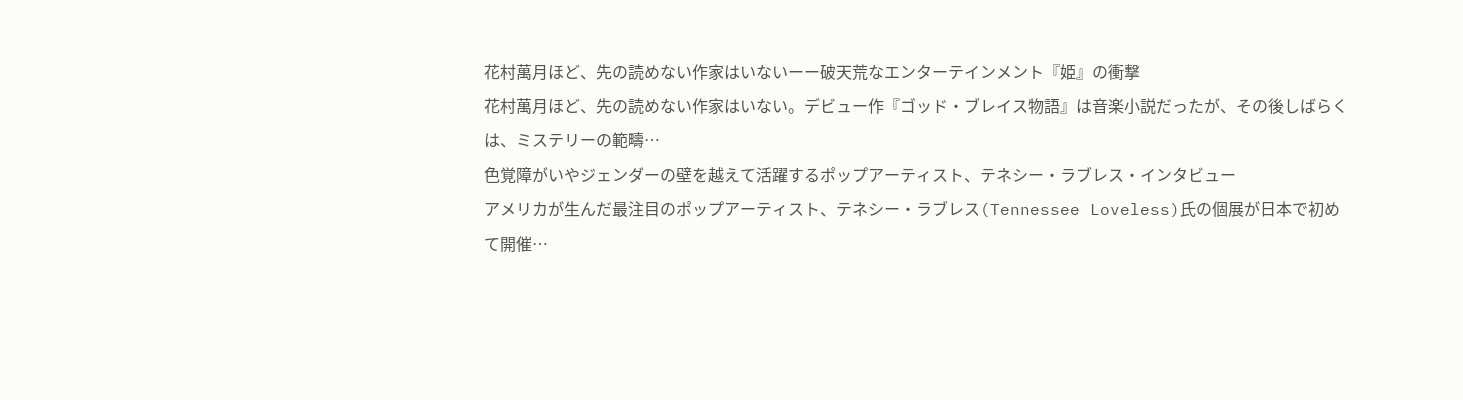花村萬月ほど、先の読めない作家はいないーー破天荒なエンターテインメント『姫』の衝撃
花村萬月ほど、先の読めない作家はいない。デビュー作『ゴッド・ブレイス物語』は音楽小説だったが、その後しばらくは、ミステリーの範疇…
色覚障がいやジェンダーの壁を越えて活躍するポップアーティスト、テネシー・ラブレス・インタビュー
アメリカが生んだ最注目のポップアーティスト、テネシー・ラブレス(Tennessee Loveless)氏の個展が日本で初めて開催…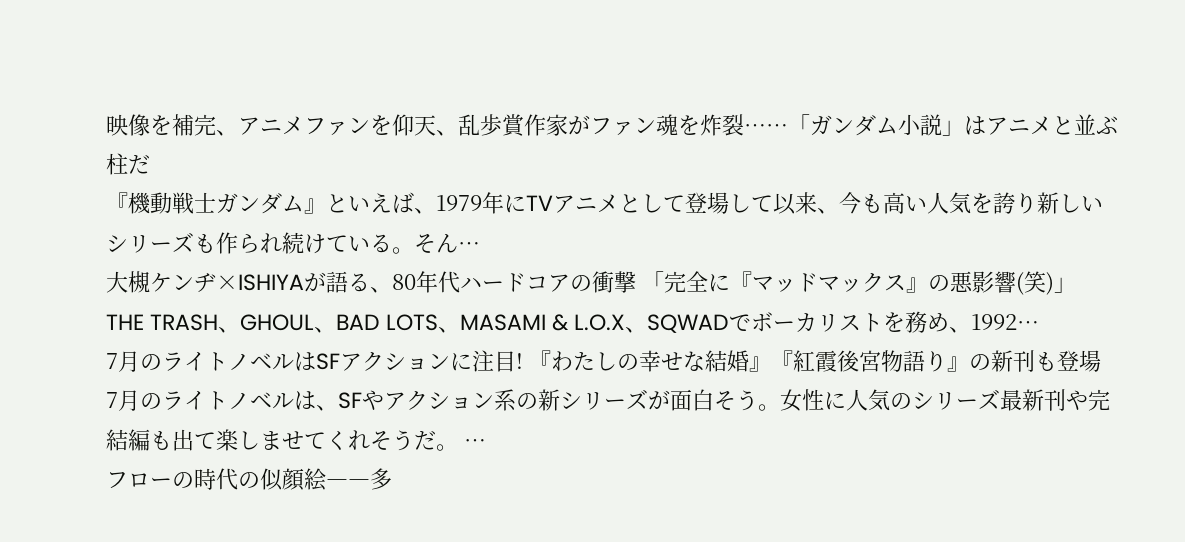映像を補完、アニメファンを仰天、乱歩賞作家がファン魂を炸裂……「ガンダム小説」はアニメと並ぶ柱だ
『機動戦士ガンダム』といえば、1979年にTVアニメとして登場して以来、今も高い人気を誇り新しいシリーズも作られ続けている。そん…
大槻ケンヂ×ISHIYAが語る、80年代ハードコアの衝撃 「完全に『マッドマックス』の悪影響(笑)」
THE TRASH、GHOUL、BAD LOTS、MASAMI & L.O.X、SQWADでボーカリストを務め、1992…
7月のライトノベルはSFアクションに注目! 『わたしの幸せな結婚』『紅霞後宮物語り』の新刊も登場
7月のライトノベルは、SFやアクション系の新シリーズが面白そう。女性に人気のシリーズ最新刊や完結編も出て楽しませてくれそうだ。 …
フローの時代の似顔絵――多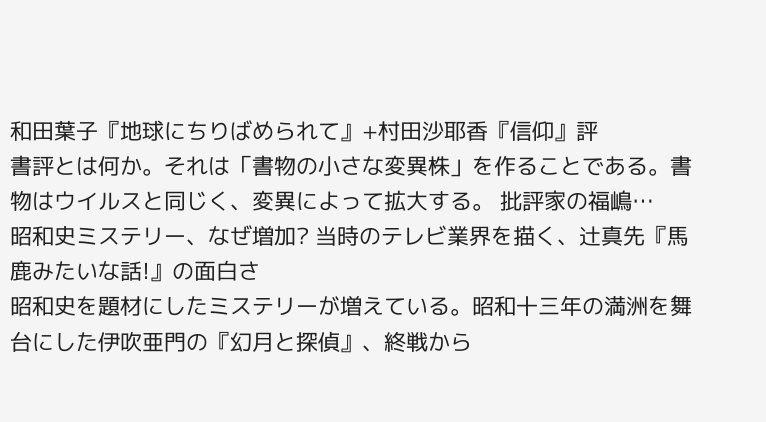和田葉子『地球にちりばめられて』+村田沙耶香『信仰』評
書評とは何か。それは「書物の小さな変異株」を作ることである。書物はウイルスと同じく、変異によって拡大する。 批評家の福嶋…
昭和史ミステリー、なぜ増加? 当時のテレビ業界を描く、辻真先『馬鹿みたいな話!』の面白さ
昭和史を題材にしたミステリーが増えている。昭和十三年の満洲を舞台にした伊吹亜門の『幻月と探偵』、終戦から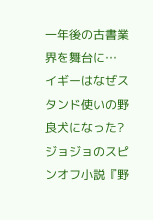一年後の古書業界を舞台に…
イギーはなぜスタンド使いの野良犬になった? ジョジョのスピンオフ小説『野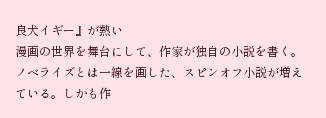良犬イギー』が熱い
漫画の世界を舞台にして、作家が独自の小説を書く。ノベライズとは一線を画した、スピンオフ小説が増えている。しかも作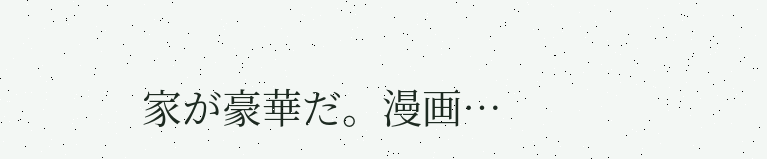家が豪華だ。漫画…